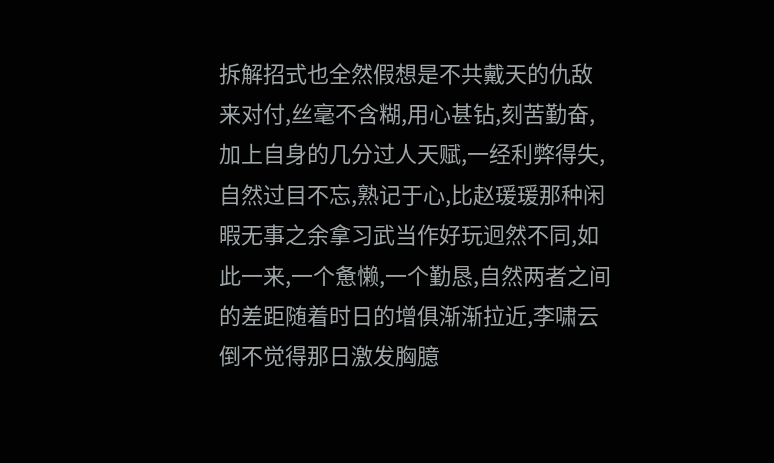拆解招式也全然假想是不共戴天的仇敌来对付,丝毫不含糊,用心甚钻,刻苦勤奋,加上自身的几分过人天赋,一经利弊得失,自然过目不忘,熟记于心,比赵瑗瑗那种闲暇无事之余拿习武当作好玩迥然不同,如此一来,一个惫懒,一个勤恳,自然两者之间的差距随着时日的增俱渐渐拉近,李啸云倒不觉得那日激发胸臆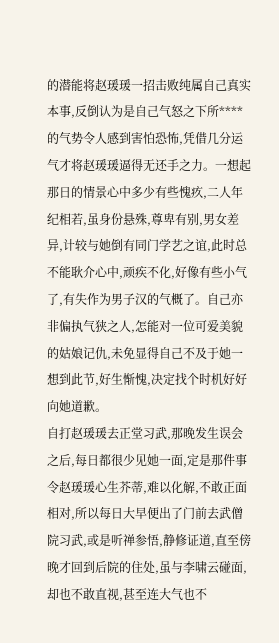的潜能将赵瑗瑗一招击败纯属自己真实本事,反倒认为是自己气怒之下所****的气势令人感到害怕恐怖,凭借几分运气才将赵瑗瑗逼得无还手之力。一想起那日的情景心中多少有些愧疚,二人年纪相若,虽身份悬殊,尊卑有别,男女差异,计较与她倒有同门学艺之谊,此时总不能耿介心中,顽疾不化,好像有些小气了,有失作为男子汉的气概了。自己亦非偏执气狭之人,怎能对一位可爱美貌的姑娘记仇,未免显得自己不及于她一想到此节,好生惭愧,决定找个时机好好向她道歉。
自打赵瑗瑗去正堂习武,那晚发生误会之后,每日都很少见她一面,定是那件事令赵瑗瑗心生芥蒂,难以化解,不敢正面相对,所以每日大早便出了门前去武僧院习武,或是听禅参悟,静修证道,直至傍晚才回到后院的住处,虽与李啸云碰面,却也不敢直视,甚至连大气也不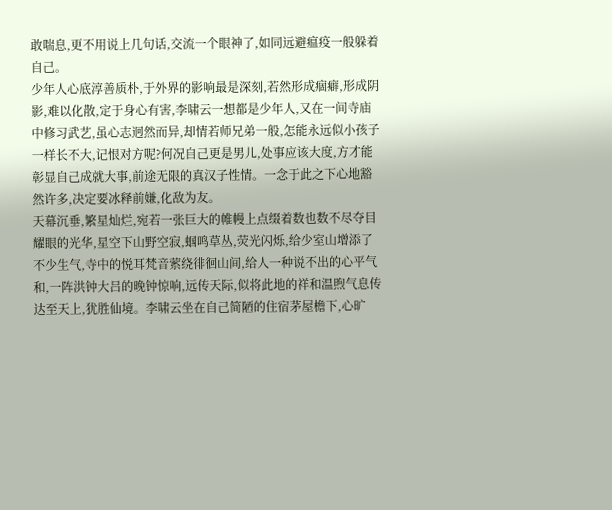敢喘息,更不用说上几句话,交流一个眼神了,如同远避瘟疫一般躲着自己。
少年人心底淳善质朴,于外界的影响最是深刻,若然形成痼癖,形成阴影,难以化散,定于身心有害,李啸云一想都是少年人,又在一间寺庙中修习武艺,虽心志迥然而异,却情若师兄弟一般,怎能永远似小孩子一样长不大,记恨对方呢?何况自己更是男儿,处事应该大度,方才能彰显自己成就大事,前途无限的真汉子性情。一念于此之下心地豁然许多,决定要冰释前嫌,化敌为友。
天幕沉垂,繁星灿烂,宛若一张巨大的帷幔上点缀着数也数不尽夺目耀眼的光华,星空下山野空寂,蝈鸣草丛,荧光闪烁,给少室山增添了不少生气,寺中的悦耳梵音萦绕徘徊山间,给人一种说不出的心平气和,一阵洪钟大吕的晚钟惊响,远传天际,似将此地的祥和温煦气息传达至天上,犹胜仙境。李啸云坐在自己简陋的住宿茅屋檐下,心旷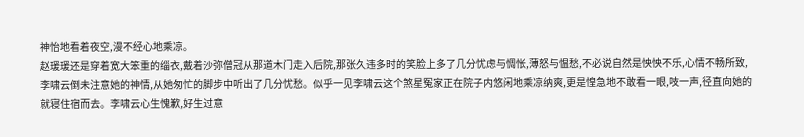神怡地看着夜空,漫不经心地乘凉。
赵瑗瑗还是穿着宽大笨重的缁衣,戴着沙弥僧冠从那道木门走入后院,那张久违多时的笑脸上多了几分忧虑与惆怅,薄怒与愠愁,不必说自然是怏怏不乐,心情不畅所致,李啸云倒未注意她的神情,从她匆忙的脚步中听出了几分忧愁。似乎一见李啸云这个煞星冤家正在院子内悠闲地乘凉纳爽,更是惶急地不敢看一眼,吱一声,径直向她的就寝住宿而去。李啸云心生愧歉,好生过意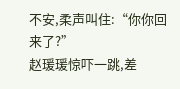不安,柔声叫住:“你你回来了?”
赵瑗瑗惊吓一跳,差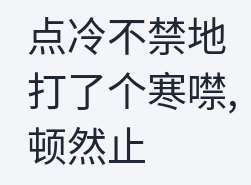点冷不禁地打了个寒噤,顿然止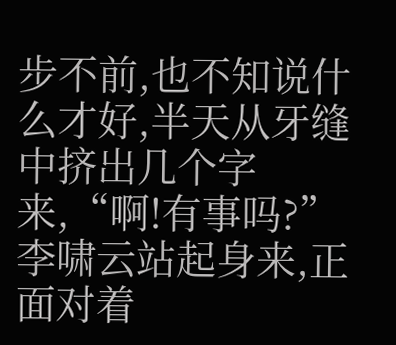步不前,也不知说什么才好,半天从牙缝中挤出几个字来,“啊!有事吗?”李啸云站起身来,正面对着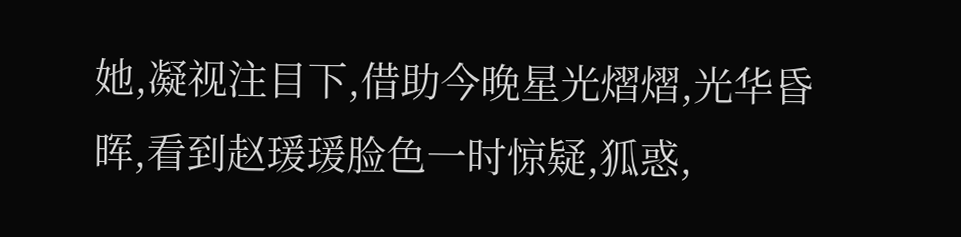她,凝视注目下,借助今晚星光熠熠,光华昏晖,看到赵瑗瑗脸色一时惊疑,狐惑,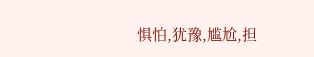惧怕,犹豫,尴尬,担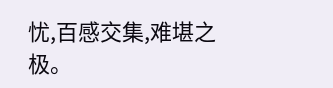忧,百感交集,难堪之极。